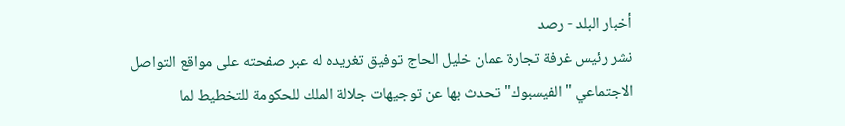أخبار البلد - رصد
نشر رئيس غرفة تجارة عمان خليل الحاج توفيق تغريده له عبر صفحته على مواقع التواصل الاجتماعي "الفيسبوك" تحدث بها عن توجيهات جلالة الملك للحكومة للتخطيط لما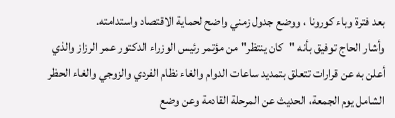بعد فترة وباء كورونا ، ووضع جدول زمني واضح لحماية الاقتصاد واستدامته.
وأشار الحاج توفيق بأنه "كان ينتظر" من مؤتمر رئيس الوزراء الدكتور عمر الرزاز والذي أعلن به عن قرارات تتعلق بتمديد ساعات الدوام والغاء نظام الفردي والزوجي والغاء الحظر الشامل يوم الجمعة، الحديث عن المرحلة القادمة وعن وضع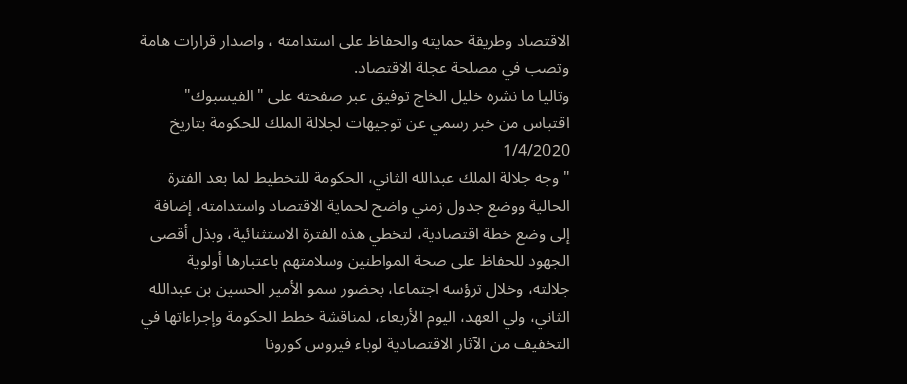الاقتصاد وطريقة حمايته والحفاظ على استدامته ، واصدار قرارات هامة وتصب في مصلحة عجلة الاقتصاد.
وتاليا ما نشره خليل الخاج توفيق عبر صفحته على "الفيسبوك"
اقتباس من خبر رسمي عن توجيهات لجلالة الملك للحكومة بتاريخ 1/4/2020
" وجه جلالة الملك عبدالله الثاني، الحكومة للتخطيط لما بعد الفترة الحالية ووضع جدول زمني واضح لحماية الاقتصاد واستدامته، إضافة إلى وضع خطة اقتصادية، لتخطي هذه الفترة الاستثنائية، وبذل أقصى الجهود للحفاظ على صحة المواطنين وسلامتهم باعتبارها أولوية
جلالته، وخلال ترؤسه اجتماعا، بحضور سمو الأمير الحسين بن عبدالله الثاني، ولي العهد، اليوم الأربعاء، لمناقشة خطط الحكومة وإجراءاتها في التخفيف من الآثار الاقتصادية لوباء فيروس كورونا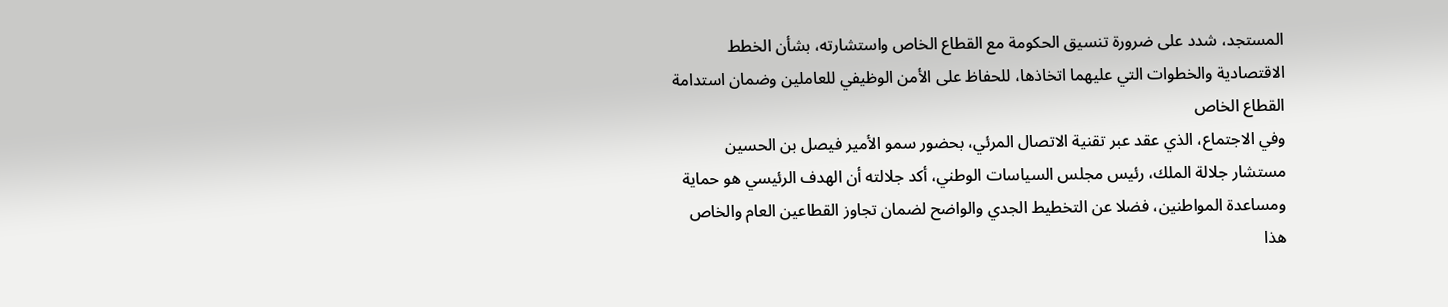المستجد، شدد على ضرورة تنسيق الحكومة مع القطاع الخاص واستشارته، بشأن الخطط الاقتصادية والخطوات التي عليهما اتخاذها، للحفاظ على الأمن الوظيفي للعاملين وضمان استدامة القطاع الخاص
وفي الاجتماع، الذي عقد عبر تقنية الاتصال المرئي، بحضور سمو الأمير فيصل بن الحسين مستشار جلالة الملك، رئيس مجلس السياسات الوطني، أكد جلالته أن الهدف الرئيسي هو حماية ومساعدة المواطنين، فضلا عن التخطيط الجدي والواضح لضمان تجاوز القطاعين العام والخاص هذا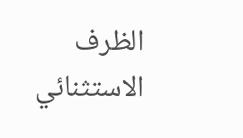الظرف الاستثنائي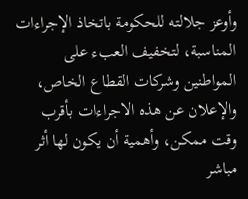وأوعز جلالته للحكومة باتخاذ الإجراءات المناسبة، لتخفيف العبء على المواطنين وشركات القطاع الخاص، والإعلان عن هذه الاجراءات بأقرب وقت ممكن، وأهمية أن يكون لها أثر مباشر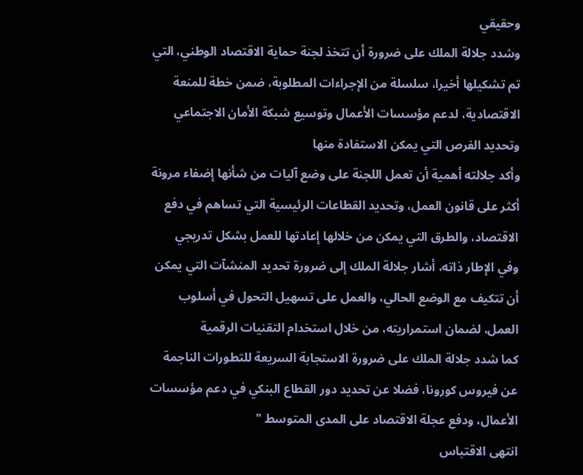وحقيقي
وشدد جلالة الملك على ضرورة أن تتخذ لجنة حماية الاقتصاد الوطني، التي تم تشكيلها أخيرا، سلسلة من الإجراءات المطلوبة، ضمن خطة للمنعة الاقتصادية، لدعم مؤسسات الأعمال وتوسيع شبكة الأمان الاجتماعي وتحديد الفرص التي يمكن الاستفادة منها
وأكد جلالته أهمية أن تعمل اللجنة على وضع آليات من شأنها إضفاء مرونة أكثر على قانون العمل، وتحديد القطاعات الرئيسية التي تساهم في دفع الاقتصاد، والطرق التي يمكن من خلالها إعادتها للعمل بشكل تدريجي
وفي الإطار ذاته، أشار جلالة الملك إلى ضرورة تحديد المنشآت التي يمكن أن تتكيف مع الوضع الحالي، والعمل على تسهيل التحول في أسلوب العمل، لضمان استمراريته، من خلال استخدام التقنيات الرقمية
كما شدد جلالة الملك على ضرورة الاستجابة السريعة للتطورات الناجمة عن فيروس كورونا، فضلا عن تحديد دور القطاع البنكي في دعم مؤسسات الأعمال، ودفع عجلة الاقتصاد على المدى المتوسط "
انتهى الاقتباس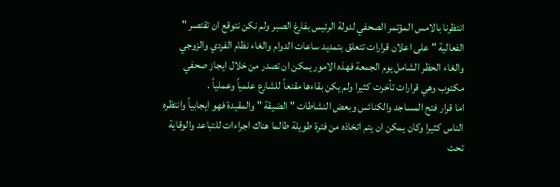انتظرنا بالامس المؤتمر الصحفي لدولة الرئيس بفارغ الصبر ولم نكن نتوقع ان تقتصر " الفعالية " على اعلان قرارات تتعلق بتمديد ساعات الدوام والغاء نظام الفردي والزوجي والغاء الحظر الشامل يوم الجمعة فهذه الامور يمكن ان تصدر من خلال ايجاز صحفي مكتوب وهي قرارات تأخرت كثيرا ولم يكن بقاءها مقنعاً للشارع علمياً وعملياً .
اما قرار فتح المساجد والكنائس وبعض النشاطات " الضيقة " والمقيدة فهو ايجابياً وانتظره الناس كثيرا وكان يمكن ان يتم اتخاذه من فترة طويلة طالما هناك اجراءات للتباعد والوقاية تحت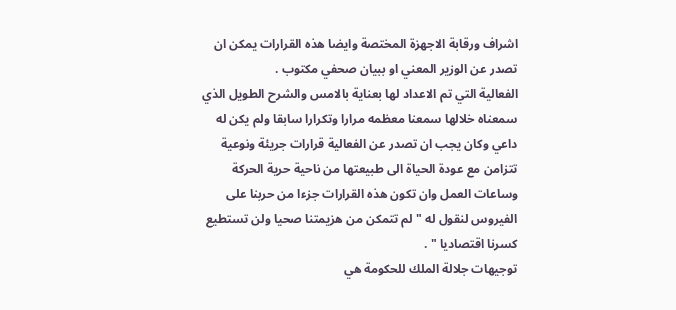اشراف ورقابة الاجهزة المختصة وايضا هذه القرارات يمكن ان تصدر عن الوزير المعني او ببيان صحفي مكتوب .
الفعالية التي تم الاعداد لها بعناية بالامس والشرح الطويل الذي سمعناه خلالها سمعنا معظمه مرارا وتكرارا سابقا ولم يكن له داعي وكان يجب ان تصدر عن الفعالية قرارات جريئة ونوعية تتزامن مع عودة الحياة الى طبيعتها من ناحية حرية الحركة وساعات العمل وان تكون هذه القرارات جزءا من حربنا على الفيروس لنقول له " لم تتمكن من هزيمتنا صحيا ولن تستطيع كسرنا اقتصاديا " .
توجيهات جلالة الملك للحكومة هي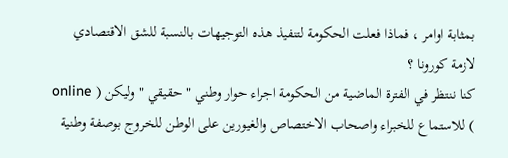بمثابة اوامر ، فماذا فعلت الحكومة لتنفيذ هذه التوجيهات بالنسبة للشق الاقتصادي لازمة كورونا ؟
كنا ننتظر في الفترة الماضية من الحكومة اجراء حوار وطني " حقيقي " وليكن ( online ) للاستماع للخبراء واصحاب الاختصاص والغيورين على الوطن للخروج بوصفة وطنية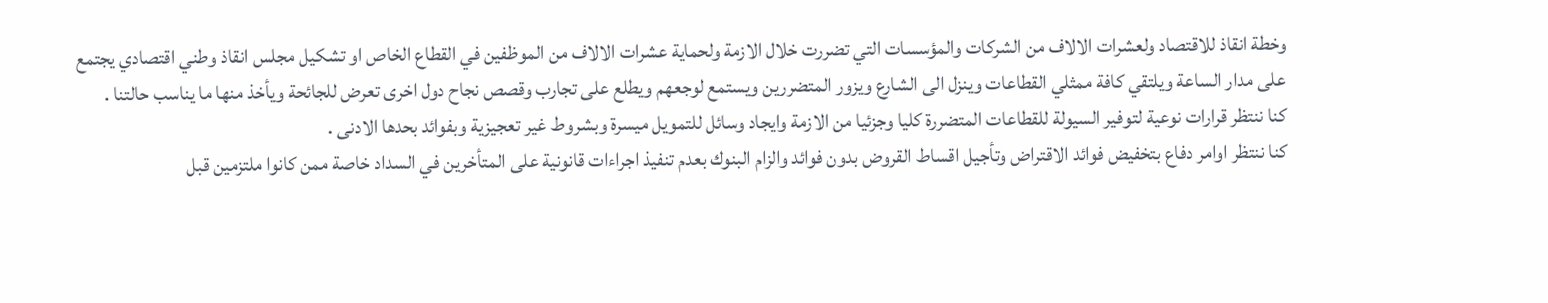وخطة انقاذ للاقتصاد ولعشرات الالاف من الشركات والمؤسسات التي تضررت خلال الازمة ولحماية عشرات الالاف من الموظفين في القطاع الخاص او تشكيل مجلس انقاذ وطني اقتصادي يجتمع على مدار الساعة ويلتقي كافة ممثلي القطاعات وينزل الى الشارع ويزور المتضررين ويستمع لوجعهم ويطلع على تجارب وقصص نجاح دول اخرى تعرض للجائحة ويأخذ منها ما يناسب حالتنا .
كنا ننتظر قرارات نوعية لتوفير السيولة للقطاعات المتضررة كليا وجزئيا من الازمة وايجاد وسائل للتمويل ميسرة وبشروط غير تعجيزية وبفوائد بحدها الادنى .
كنا ننتظر اوامر دفاع بتخفيض فوائد الاقتراض وتأجيل اقساط القروض بدون فوائد والزام البنوك بعدم تنفيذ اجراءات قانونية على المتأخرين في السداد خاصة ممن كانوا ملتزمين قبل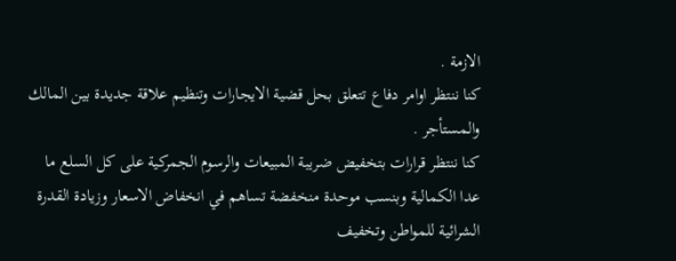الازمة .
كنا ننتظر اوامر دفاع تتعلق بحل قضية الايجارات وتنظيم علاقة جديدة بين المالك والمستأجر .
كنا ننتظر قرارات بتخفيض ضريبة المبيعات والرسوم الجمركية على كل السلع ما عدا الكمالية وبنسب موحدة منخفضة تساهم في انخفاض الاسعار وزيادة القدرة الشرائية للمواطن وتخفيف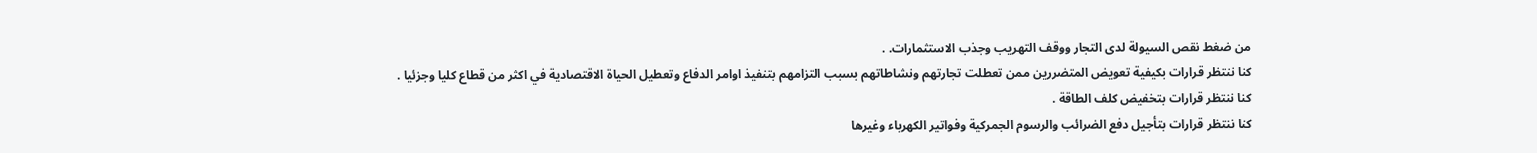من ضغط نقص السيولة لدى التجار ووقف التهريب وجذب الاستثمارات. .
كنا ننتظر قرارات بكيفية تعويض المتضررين ممن تعطلت تجارتهم ونشاطاتهم بسبب التزامهم بتنفيذ اوامر الدفاع وتعطيل الحياة الاقتصادية في اكثر من قطاع كليا وجزئيا .
كنا ننتظر قرارات بتخفيض كلف الطاقة .
كنا ننتظر قرارات بتأجيل دفع الضرائب والرسوم الجمركية وفواتير الكهرباء وغيرها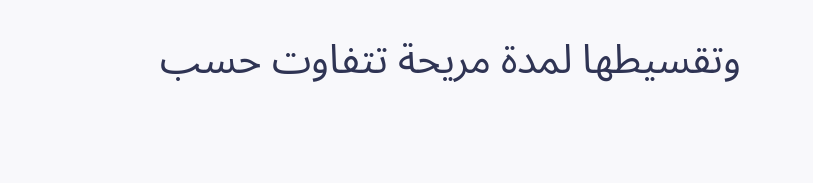وتقسيطها لمدة مريحة تتفاوت حسب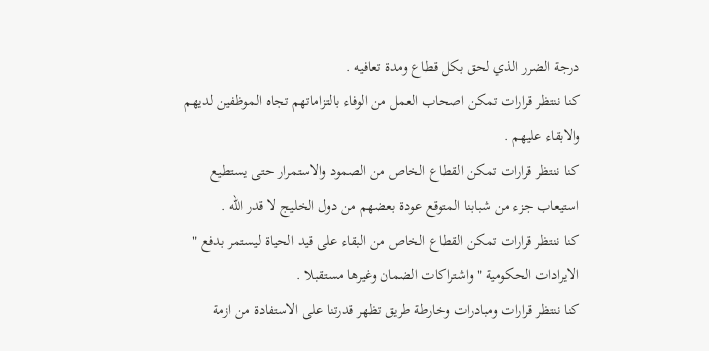درجة الضرر الذي لحق بكل قطاع ومدة تعافيه .
كنا ننتظر قرارات تمكن اصحاب العمل من الوفاء بالتزاماتهم تجاه الموظفين لديهم والابقاء عليهم .
كنا ننتظر قرارات تمكن القطاع الخاص من الصمود والاستمرار حتى يستطيع استيعاب جزء من شبابنا المتوقع عودة بعضهم من دول الخليج لا قدر الله .
كنا ننتظر قرارات تمكن القطاع الخاص من البقاء على قيد الحياة ليستمر بدفع " الايرادات الحكومية " واشتراكات الضمان وغيرها مستقبلا .
كنا ننتظر قرارات ومبادرات وخارطة طريق تظهر قدرتنا على الاستفادة من ازمة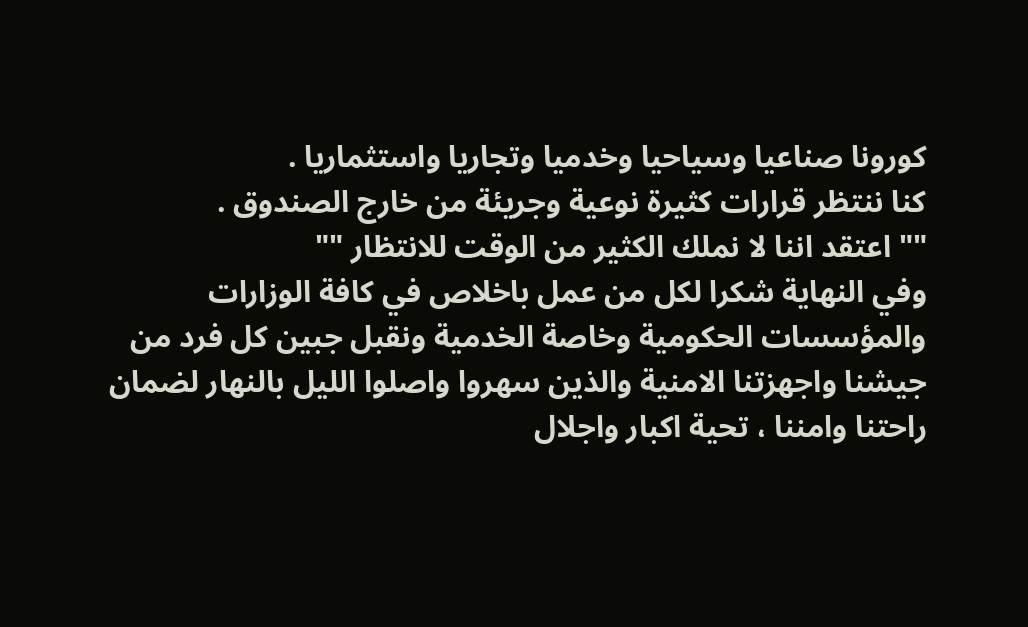كورونا صناعيا وسياحيا وخدميا وتجاريا واستثماريا .
كنا ننتظر قرارات كثيرة نوعية وجريئة من خارج الصندوق .
"" اعتقد اننا لا نملك الكثير من الوقت للانتظار ""
وفي النهاية شكرا لكل من عمل باخلاص في كافة الوزارات والمؤسسات الحكومية وخاصة الخدمية ونقبل جبين كل فرد من جيشنا واجهزتنا الامنية والذين سهروا واصلوا الليل بالنهار لضمان راحتنا وامننا ، تحية اكبار واجلال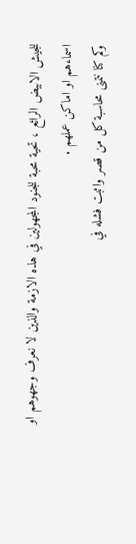للجيش الابيض الرائع ، تحية محبة للجنود المجهولين في هذه الازمة والذين لا نعرف وجهوهم او اسماءهم او اماكن عملهم .
وكم كنا نتمنى محاسبة كل من قصر واثبت فشله في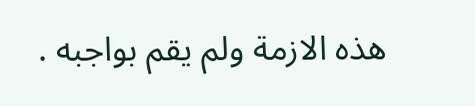هذه الازمة ولم يقم بواجبه .